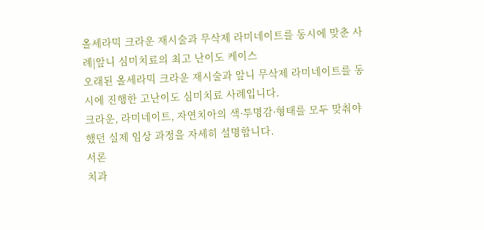올세라믹 크라운 재시술과 무삭제 라미네이트를 동시에 맞춘 사례|앞니 심미치료의 최고 난이도 케이스
오래된 올세라믹 크라운 재시술과 앞니 무삭제 라미네이트를 동시에 진행한 고난이도 심미치료 사례입니다.
크라운, 라미네이트, 자연치아의 색·투명감·형태를 모두 맞춰야 했던 실제 임상 과정을 자세히 설명합니다.
서론
치과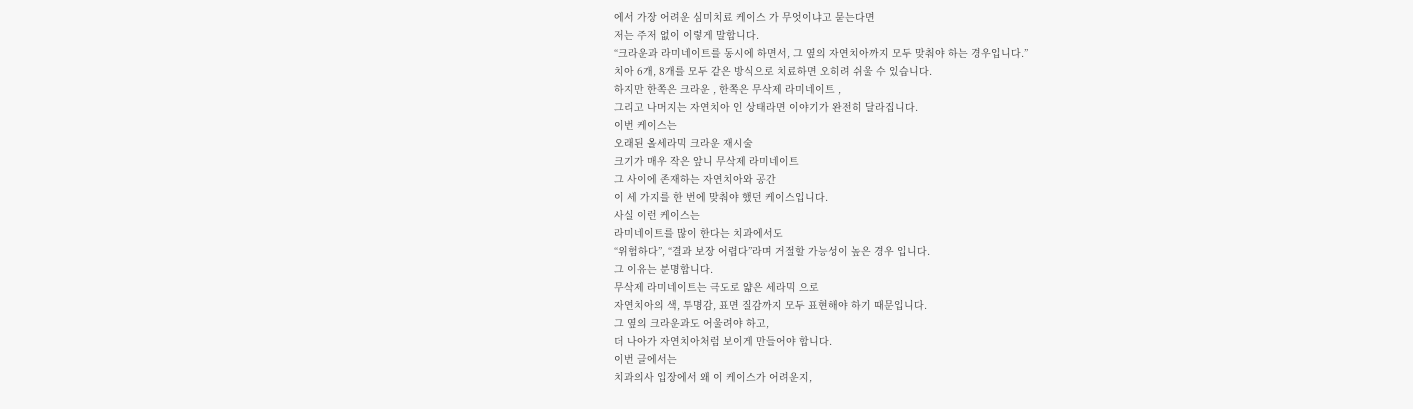에서 가장 어려운 심미치료 케이스 가 무엇이냐고 묻는다면
저는 주저 없이 이렇게 말합니다.
“크라운과 라미네이트를 동시에 하면서, 그 옆의 자연치아까지 모두 맞춰야 하는 경우입니다.”
치아 6개, 8개를 모두 같은 방식으로 치료하면 오히려 쉬울 수 있습니다.
하지만 한쪽은 크라운 , 한쪽은 무삭제 라미네이트 ,
그리고 나머지는 자연치아 인 상태라면 이야기가 완전히 달라집니다.
이번 케이스는
오래된 올세라믹 크라운 재시술
크기가 매우 작은 앞니 무삭제 라미네이트
그 사이에 존재하는 자연치아와 공간
이 세 가지를 한 번에 맞춰야 했던 케이스입니다.
사실 이런 케이스는
라미네이트를 많이 한다는 치과에서도
“위험하다”, “결과 보장 어렵다”라며 거절할 가능성이 높은 경우 입니다.
그 이유는 분명합니다.
무삭제 라미네이트는 극도로 얇은 세라믹 으로
자연치아의 색, 투명감, 표면 질감까지 모두 표현해야 하기 때문입니다.
그 옆의 크라운과도 어울려야 하고,
더 나아가 자연치아처럼 보이게 만들어야 합니다.
이번 글에서는
치과의사 입장에서 왜 이 케이스가 어려운지,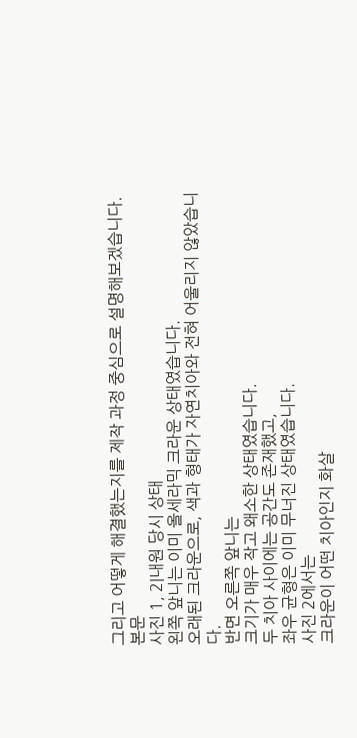그리고 어떻게 해결했는지를 제작 과정 중심으로 설명해보겠습니다.
본문
사진 1, 2|내원 당시 상태
왼쪽 앞니는 이미 올세라믹 크라운 상태였습니다.
오래된 크라운으로, 색과 형태가 자연치아와 전혀 어울리지 않았습니다.
반면 오른쪽 앞니는
크기가 매우 작고 왜소한 상태였습니다.
두 치아 사이에는 공간도 존재했고,
좌우 균형은 이미 무너진 상태였습니다.
사진 2에서는
크라운이 어떤 치아인지 화살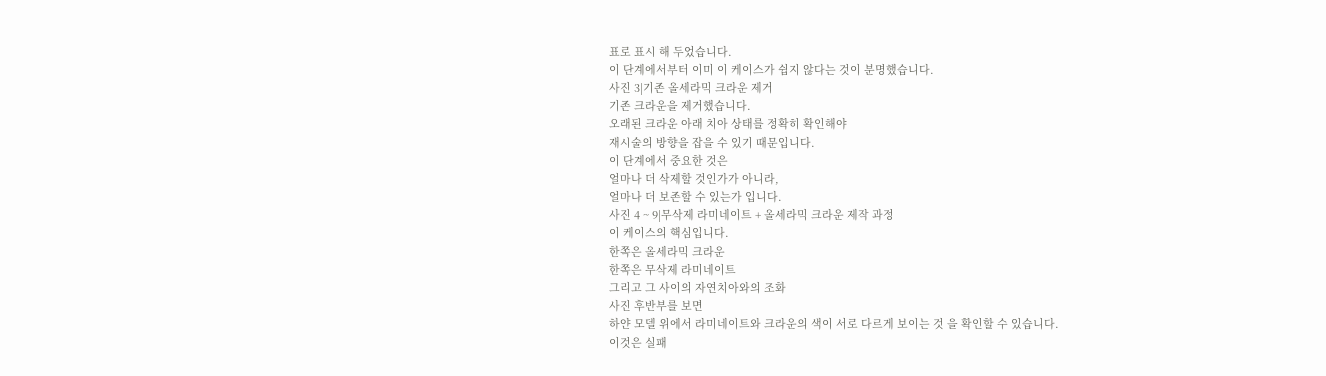표로 표시 해 두었습니다.
이 단계에서부터 이미 이 케이스가 쉽지 않다는 것이 분명했습니다.
사진 3|기존 올세라믹 크라운 제거
기존 크라운을 제거했습니다.
오래된 크라운 아래 치아 상태를 정확히 확인해야
재시술의 방향을 잡을 수 있기 때문입니다.
이 단계에서 중요한 것은
얼마나 더 삭제할 것인가가 아니라,
얼마나 더 보존할 수 있는가 입니다.
사진 4 ~ 9|무삭제 라미네이트 + 올세라믹 크라운 제작 과정
이 케이스의 핵심입니다.
한쪽은 올세라믹 크라운
한쪽은 무삭제 라미네이트
그리고 그 사이의 자연치아와의 조화
사진 후반부를 보면
하얀 모델 위에서 라미네이트와 크라운의 색이 서로 다르게 보이는 것 을 확인할 수 있습니다.
이것은 실패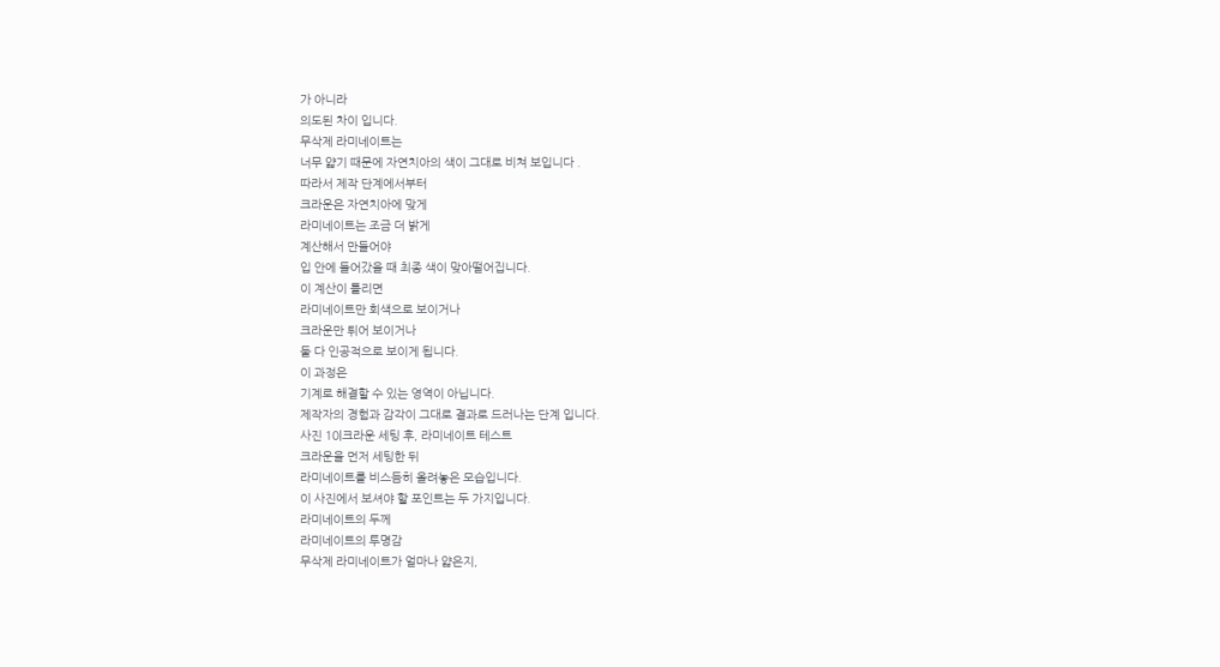가 아니라
의도된 차이 입니다.
무삭제 라미네이트는
너무 얇기 때문에 자연치아의 색이 그대로 비쳐 보입니다 .
따라서 제작 단계에서부터
크라운은 자연치아에 맞게
라미네이트는 조금 더 밝게
계산해서 만들어야
입 안에 들어갔을 때 최종 색이 맞아떨어집니다.
이 계산이 틀리면
라미네이트만 회색으로 보이거나
크라운만 튀어 보이거나
둘 다 인공적으로 보이게 됩니다.
이 과정은
기계로 해결할 수 있는 영역이 아닙니다.
제작자의 경험과 감각이 그대로 결과로 드러나는 단계 입니다.
사진 10|크라운 세팅 후, 라미네이트 테스트
크라운을 먼저 세팅한 뒤
라미네이트를 비스듬히 올려놓은 모습입니다.
이 사진에서 보셔야 할 포인트는 두 가지입니다.
라미네이트의 두께
라미네이트의 투명감
무삭제 라미네이트가 얼마나 얇은지,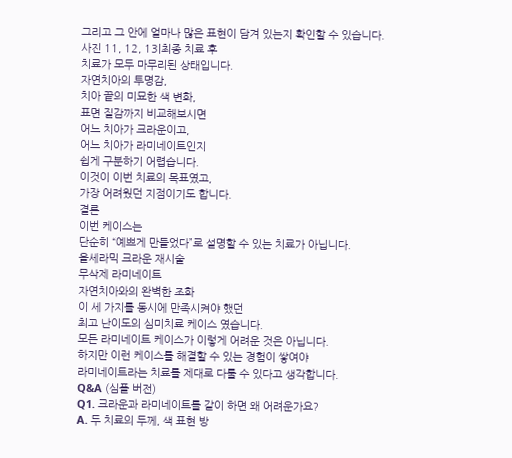그리고 그 안에 얼마나 많은 표현이 담겨 있는지 확인할 수 있습니다.
사진 11, 12, 13|최종 치료 후
치료가 모두 마무리된 상태입니다.
자연치아의 투명감,
치아 끝의 미묘한 색 변화,
표면 질감까지 비교해보시면
어느 치아가 크라운이고,
어느 치아가 라미네이트인지
쉽게 구분하기 어렵습니다.
이것이 이번 치료의 목표였고,
가장 어려웠던 지점이기도 합니다.
결론
이번 케이스는
단순히 “예쁘게 만들었다”로 설명할 수 있는 치료가 아닙니다.
올세라믹 크라운 재시술
무삭제 라미네이트
자연치아와의 완벽한 조화
이 세 가지를 동시에 만족시켜야 했던
최고 난이도의 심미치료 케이스 였습니다.
모든 라미네이트 케이스가 이렇게 어려운 것은 아닙니다.
하지만 이런 케이스를 해결할 수 있는 경험이 쌓여야
라미네이트라는 치료를 제대로 다룰 수 있다고 생각합니다.
Q&A (심플 버전)
Q1. 크라운과 라미네이트를 같이 하면 왜 어려운가요?
A. 두 치료의 두께, 색 표현 방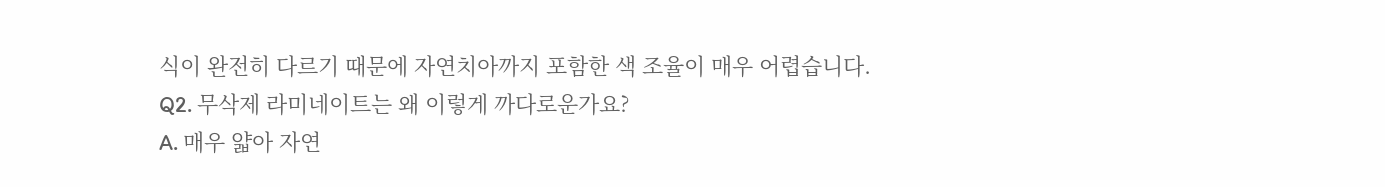식이 완전히 다르기 때문에 자연치아까지 포함한 색 조율이 매우 어렵습니다.
Q2. 무삭제 라미네이트는 왜 이렇게 까다로운가요?
A. 매우 얇아 자연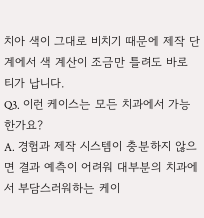치아 색이 그대로 비치기 때문에 제작 단계에서 색 계산이 조금만 틀려도 바로 티가 납니다.
Q3. 이런 케이스는 모든 치과에서 가능한가요?
A. 경험과 제작 시스템이 충분하지 않으면 결과 예측이 어려워 대부분의 치과에서 부담스러워하는 케이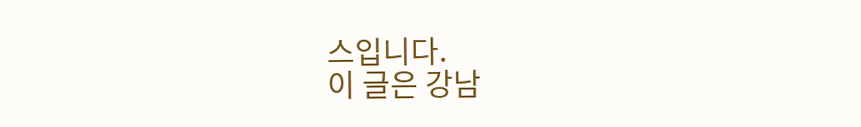스입니다.
이 글은 강남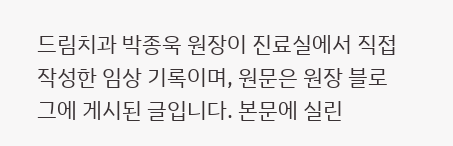드림치과 박종욱 원장이 진료실에서 직접 작성한 임상 기록이며, 원문은 원장 블로그에 게시된 글입니다. 본문에 실린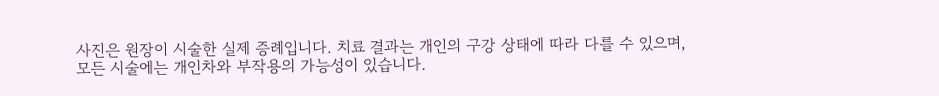사진은 원장이 시술한 실제 증례입니다. 치료 결과는 개인의 구강 상태에 따라 다를 수 있으며, 모든 시술에는 개인차와 부작용의 가능성이 있습니다.